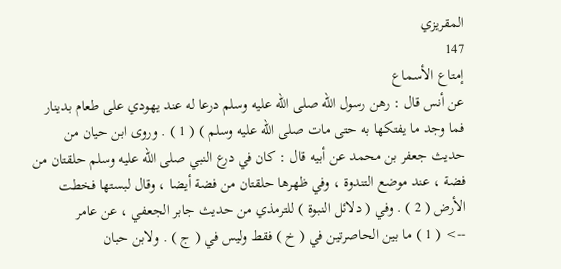المقريزي
147
إمتاع الأسماع
عن أنس قال : رهن رسول الله صلى الله عليه وسلم درعا له عند يهودي على طعام بدينار فما وجد ما يفتكها به حتى مات صلى الله عليه وسلم ) ( 1 ) . وروى ابن حيان من حديث جعفر بن محمد عن أبيه قال : كان في درع النبي صلى الله عليه وسلم حلقتان من فضة ، عند موضع التندوة ، وفي ظهرها حلقتان من فضة أيضا ، وقال لبستها فخطت الأرض ( 2 ) . وفي ( دلائل النبوة ) للترمذي من حديث جابر الجعفي ، عن عامر
--> ( 1 ) ما بين الحاصرتين في ( خ ) فقط وليس في ( ج ) . ولابن حبان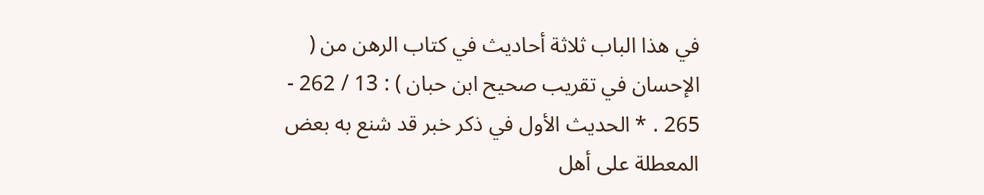في هذا الباب ثلاثة أحاديث في كتاب الرهن من ( الإحسان في تقريب صحيح ابن حبان ) : 13 / 262 - 265 . * الحديث الأول في ذكر خبر قد شنع به بعض المعطلة على أهل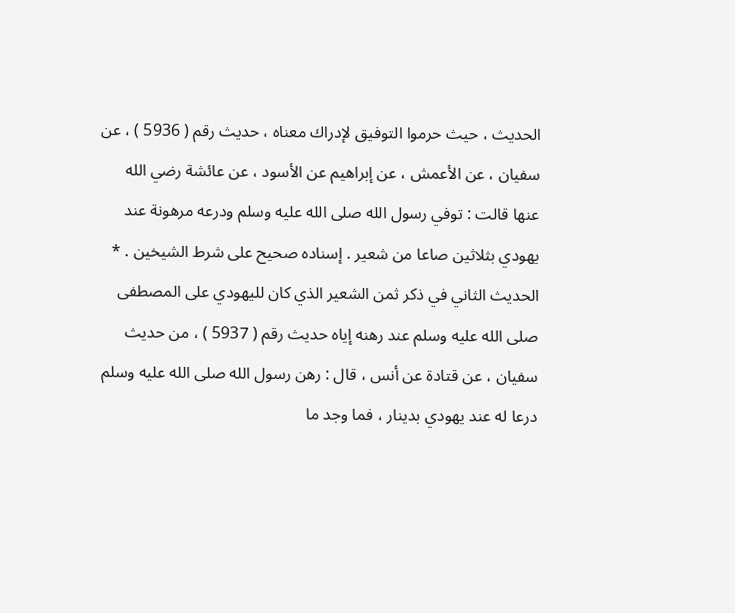الحديث ، حيث حرموا التوفيق لإدراك معناه ، حديث رقم ( 5936 ) ، عن سفيان ، عن الأعمش ، عن إبراهيم عن الأسود ، عن عائشة رضي الله عنها قالت : توفي رسول الله صلى الله عليه وسلم ودرعه مرهونة عند يهودي بثلاثين صاعا من شعير . إسناده صحيح على شرط الشيخين . * الحديث الثاني في ذكر ثمن الشعير الذي كان لليهودي على المصطفى صلى الله عليه وسلم عند رهنه إياه حديث رقم ( 5937 ) ، من حديث سفيان ، عن قتادة عن أنس ، قال : رهن رسول الله صلى الله عليه وسلم درعا له عند يهودي بدينار ، فما وجد ما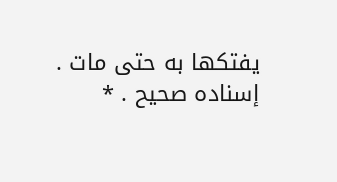يفتكها به حتى مات . إسناده صحيح . *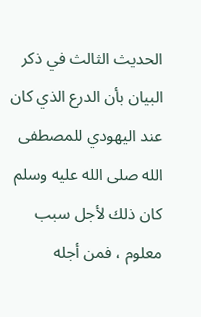الحديث الثالث في ذكر البيان بأن الدرع الذي كان عند اليهودي للمصطفى الله صلى الله عليه وسلم كان ذلك لأجل سبب معلوم ، فمن أجله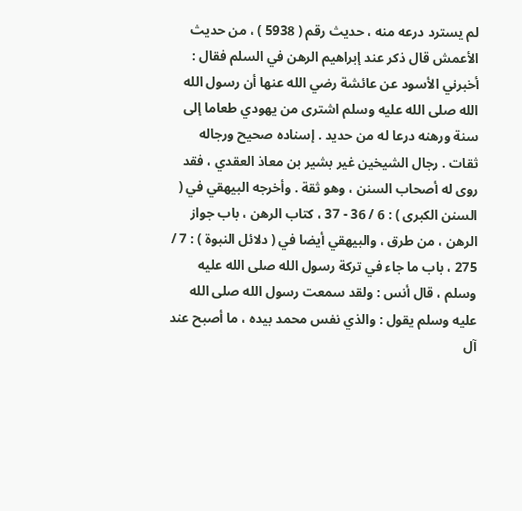لم يسترد درعه منه ، حديث رقم ( 5938 ) ، من حديث الأعمش قال ذكر عند إبراهيم الرهن في السلم فقال : أخبرني الأسود عن عائشة رضي الله عنها أن رسول الله الله صلى الله عليه وسلم اشترى من يهودي طعاما إلى سنة ورهنه درعا له من حديد . إسناده صحيح ورجاله ثقات . رجال الشيخين غير بشير بن معاذ العقدي ، فقد روى له أصحاب السنن ، وهو ثقة . وأخرجه البيهقي في ( السنن الكبرى ) : 6 / 36 - 37 ، كتاب الرهن ، باب جواز الرهن ، من طرق ، والبيهقي أيضا في ( دلائل النبوة ) : 7 / 275 ، باب ما جاء في تركة رسول الله صلى الله عليه وسلم ، قال أنس : ولقد سمعت رسول الله صلى الله عليه وسلم يقول : والذي نفس محمد بيده ، ما أصبح عند آل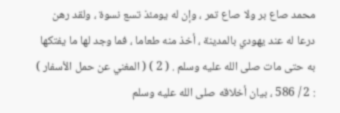محمد صاع بر ولا صاع تمر ، وإن له يومئذ تسع نسوة ، ولقد رهن درعا له عند يهودي بالمدينة ، أخذ منه طعاما ، فما وجد لها ما يفتكها به حتى مات صلى الله عليه وسلم . ( 2 ) ( المغني عن حمل الأسفار ) : 2 / 586 ، بيان أخلاقه صلى الله عليه وسلم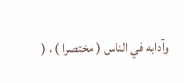وآدابه في الناس ( مختصرا ) ، (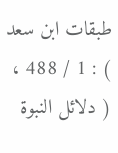طبقات ابن سعد ) : 1 / 488 ، ( دلائل النبوة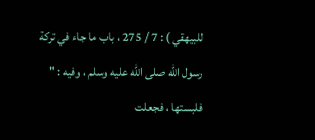للبيهقي ) : 7 / 275 ، باب ما جاء في تركة رسول الله صلى الله عليه وسلم ، وفيه : " فلبستها ، فجعلت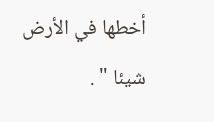أخطها في الأرض شيئا " .